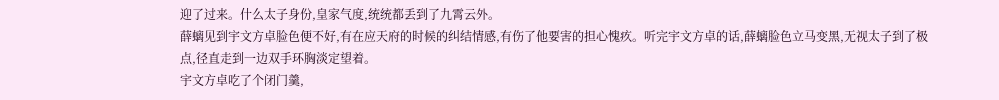迎了过来。什么太子身份,皇家气度,统统都丢到了九霄云外。
薛螭见到宇文方卓脸色便不好,有在应天府的时候的纠结情感,有伤了他要害的担心愧疚。听完宇文方卓的话,薛螭脸色立马变黑,无视太子到了极点,径直走到一边双手环胸淡定望着。
宇文方卓吃了个闭门羹,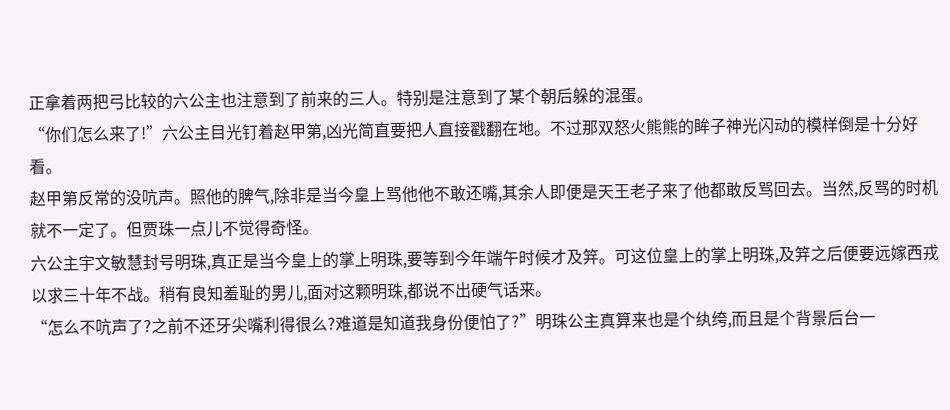正拿着两把弓比较的六公主也注意到了前来的三人。特别是注意到了某个朝后躲的混蛋。
“你们怎么来了!”六公主目光钉着赵甲第,凶光简直要把人直接戳翻在地。不过那双怒火熊熊的眸子神光闪动的模样倒是十分好看。
赵甲第反常的没吭声。照他的脾气,除非是当今皇上骂他他不敢还嘴,其余人即便是天王老子来了他都敢反骂回去。当然,反骂的时机就不一定了。但贾珠一点儿不觉得奇怪。
六公主宇文敏慧封号明珠,真正是当今皇上的掌上明珠,要等到今年端午时候才及笄。可这位皇上的掌上明珠,及笄之后便要远嫁西戎以求三十年不战。稍有良知羞耻的男儿,面对这颗明珠,都说不出硬气话来。
“怎么不吭声了?之前不还牙尖嘴利得很么?难道是知道我身份便怕了?”明珠公主真算来也是个纨绔,而且是个背景后台一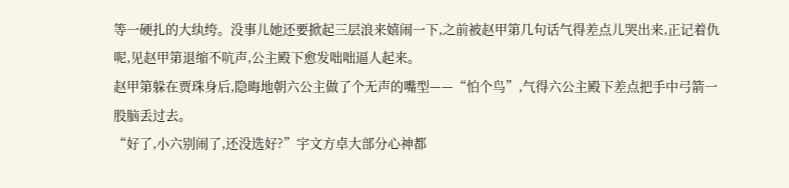等一硬扎的大纨绔。没事儿她还要掀起三层浪来嬉闹一下,之前被赵甲第几句话气得差点儿哭出来,正记着仇呢,见赵甲第退缩不吭声,公主殿下愈发咄咄逼人起来。
赵甲第躲在贾珠身后,隐晦地朝六公主做了个无声的嘴型——“怕个鸟”,气得六公主殿下差点把手中弓箭一股脑丢过去。
“好了,小六别闹了,还没选好?”宇文方卓大部分心神都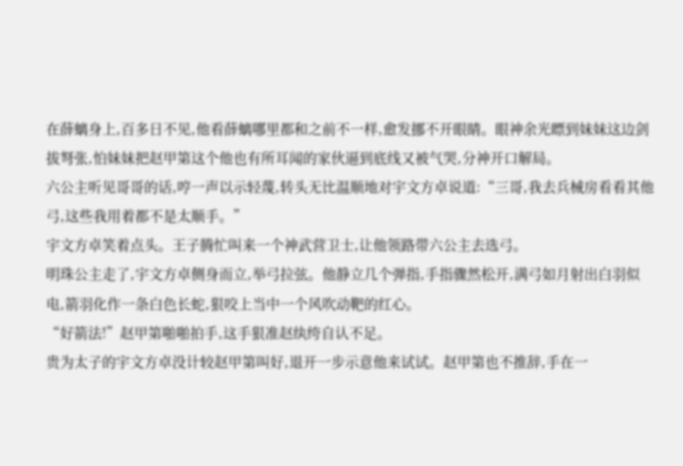在薛螭身上,百多日不见,他看薛螭哪里都和之前不一样,愈发挪不开眼睛。眼神余光瞟到妹妹这边剑拔弩张,怕妹妹把赵甲第这个他也有所耳闻的家伙逼到底线又被气哭,分神开口解局。
六公主听见哥哥的话,哼一声以示轻蔑,转头无比温顺地对宇文方卓说道:“三哥,我去兵械房看看其他弓,这些我用着都不是太顺手。”
宇文方卓笑着点头。王子腾忙叫来一个神武营卫士,让他领路带六公主去选弓。
明珠公主走了,宇文方卓侧身而立,举弓拉弦。他静立几个弹指,手指骤然松开,满弓如月射出白羽似电,箭羽化作一条白色长蛇,狠咬上当中一个风吹动靶的红心。
“好箭法!”赵甲第啪啪拍手,这手狠准赵纨绔自认不足。
贵为太子的宇文方卓没计较赵甲第叫好,退开一步示意他来试试。赵甲第也不推辞,手在一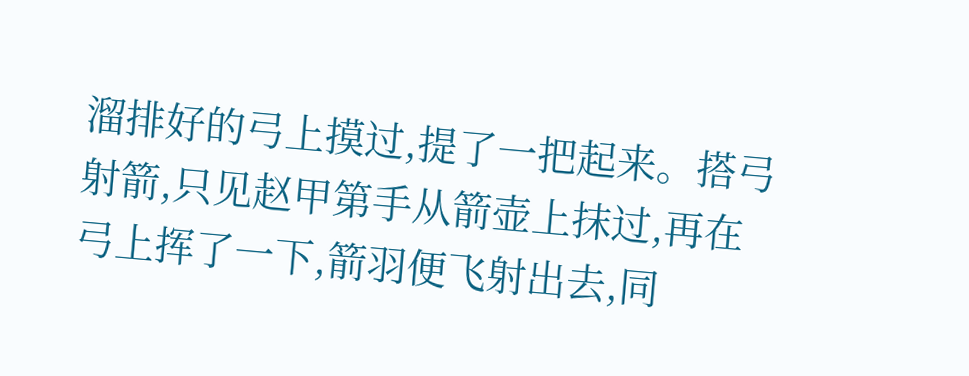溜排好的弓上摸过,提了一把起来。搭弓射箭,只见赵甲第手从箭壶上抹过,再在弓上挥了一下,箭羽便飞射出去,同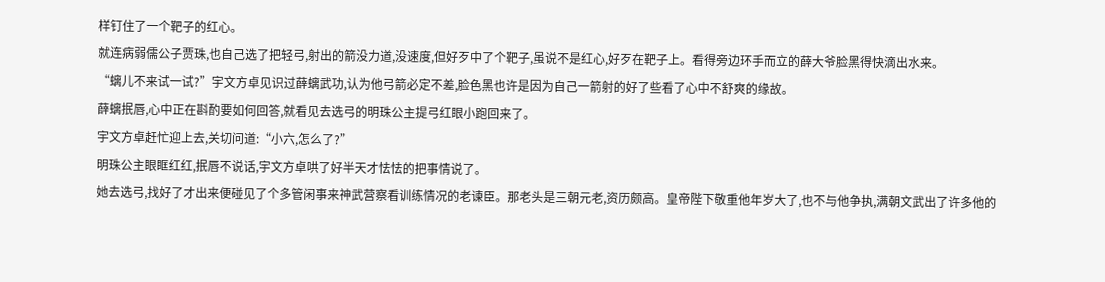样钉住了一个靶子的红心。
就连病弱儒公子贾珠,也自己选了把轻弓,射出的箭没力道,没速度,但好歹中了个靶子,虽说不是红心,好歹在靶子上。看得旁边环手而立的薛大爷脸黑得快滴出水来。
“螭儿不来试一试?”宇文方卓见识过薛螭武功,认为他弓箭必定不差,脸色黑也许是因为自己一箭射的好了些看了心中不舒爽的缘故。
薛螭抿唇,心中正在斟酌要如何回答,就看见去选弓的明珠公主提弓红眼小跑回来了。
宇文方卓赶忙迎上去,关切问道:“小六,怎么了?”
明珠公主眼眶红红,抿唇不说话,宇文方卓哄了好半天才怯怯的把事情说了。
她去选弓,找好了才出来便碰见了个多管闲事来神武营察看训练情况的老谏臣。那老头是三朝元老,资历颇高。皇帝陛下敬重他年岁大了,也不与他争执,满朝文武出了许多他的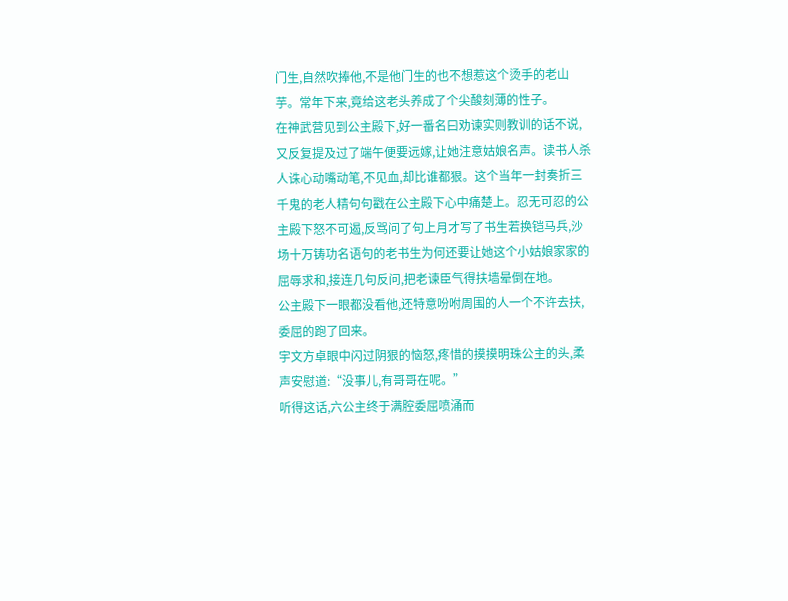门生,自然吹捧他,不是他门生的也不想惹这个烫手的老山芋。常年下来,竟给这老头养成了个尖酸刻薄的性子。
在神武营见到公主殿下,好一番名曰劝谏实则教训的话不说,又反复提及过了端午便要远嫁,让她注意姑娘名声。读书人杀人诛心动嘴动笔,不见血,却比谁都狠。这个当年一封奏折三千鬼的老人精句句戳在公主殿下心中痛楚上。忍无可忍的公主殿下怒不可遏,反骂问了句上月才写了书生若换铠马兵,沙场十万铸功名语句的老书生为何还要让她这个小姑娘家家的屈辱求和,接连几句反问,把老谏臣气得扶墙晕倒在地。
公主殿下一眼都没看他,还特意吩咐周围的人一个不许去扶,委屈的跑了回来。
宇文方卓眼中闪过阴狠的恼怒,疼惜的摸摸明珠公主的头,柔声安慰道:“没事儿,有哥哥在呢。”
听得这话,六公主终于满腔委屈喷涌而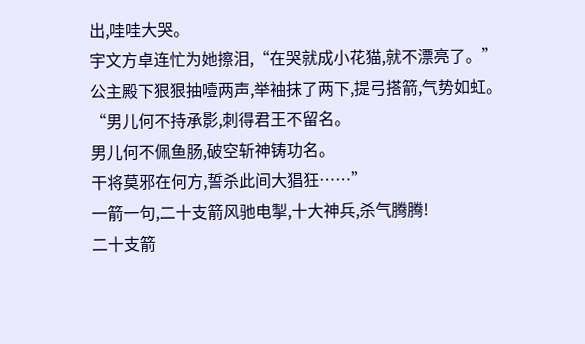出,哇哇大哭。
宇文方卓连忙为她擦泪,“在哭就成小花猫,就不漂亮了。”
公主殿下狠狠抽噎两声,举袖抹了两下,提弓搭箭,气势如虹。
“男儿何不持承影,刺得君王不留名。
男儿何不佩鱼肠,破空斩神铸功名。
干将莫邪在何方,誓杀此间大猖狂……”
一箭一句,二十支箭风驰电掣,十大神兵,杀气腾腾!
二十支箭